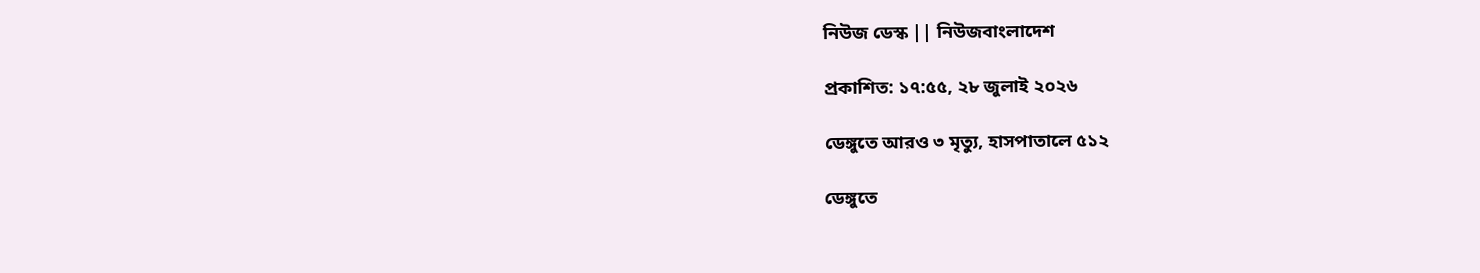নিউজ ডেস্ক || নিউজবাংলাদেশ

প্রকাশিত: ১৭:৫৫, ২৮ জুলাই ২০২৬

ডেঙ্গুতে আরও ৩ মৃত্যু, হাসপাতালে ৫১২

ডেঙ্গুতে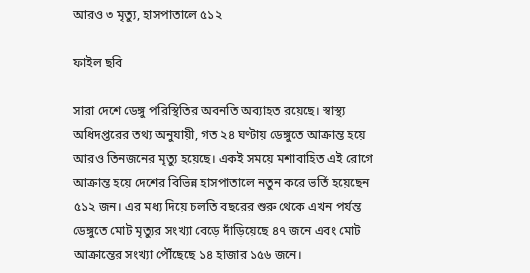আরও ৩ মৃত্যু, হাসপাতালে ৫১২

ফাইল ছবি

সারা দেশে ডেঙ্গু পরিস্থিতির অবনতি অব্যাহত রয়েছে। স্বাস্থ্য অধিদপ্তরের তথ্য অনুযায়ী, গত ২৪ ঘণ্টায় ডেঙ্গুতে আক্রান্ত হয়ে আরও তিনজনের মৃত্যু হয়েছে। একই সময়ে মশাবাহিত এই রোগে আক্রান্ত হয়ে দেশের বিভিন্ন হাসপাতালে নতুন করে ভর্তি হয়েছেন ৫১২ জন। এর মধ্য দিয়ে চলতি বছরের শুরু থেকে এখন পর্যন্ত ডেঙ্গুতে মোট মৃত্যুর সংখ্যা বেড়ে দাঁড়িয়েছে ৪৭ জনে এবং মোট আক্রান্তের সংখ্যা পৌঁছেছে ১৪ হাজার ১৫৬ জনে।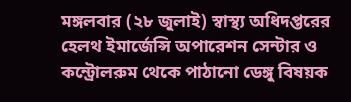মঙ্গলবার (২৮ জুলাই) স্বাস্থ্য অধিদপ্তরের হেলথ ইমার্জেন্সি অপারেশন সেন্টার ও কন্ট্রোলরুম থেকে পাঠানো ডেঙ্গু বিষয়ক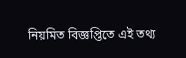নিয়মিত বিজ্ঞপ্তিতে এই তথ্য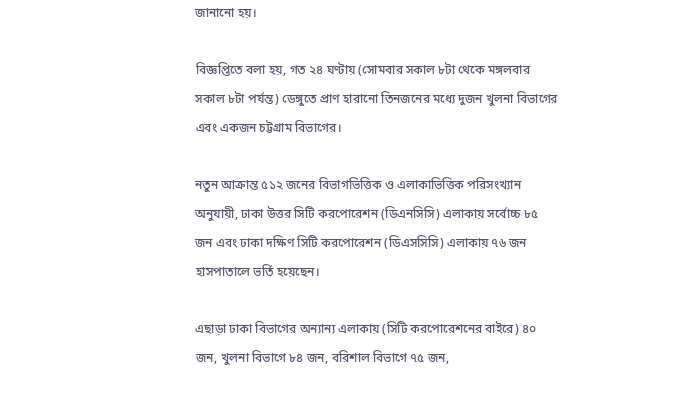জানানো হয়।

বিজ্ঞপ্তিতে বলা হয়, গত ২৪ ঘণ্টায় (সোমবার সকাল ৮টা থেকে মঙ্গলবার সকাল ৮টা পর্যন্ত) ডেঙ্গুতে প্রাণ হারানো তিনজনের মধ্যে দুজন খুলনা বিভাগের এবং একজন চট্টগ্রাম বিভাগের।

নতুন আক্রান্ত ৫১২ জনের বিভাগভিত্তিক ও এলাকাভিত্তিক পরিসংখ্যান অনুযায়ী, ঢাকা উত্তর সিটি করপোরেশন (ডিএনসিসি) এলাকায় সর্বোচ্চ ৮৫ জন এবং ঢাকা দক্ষিণ সিটি করপোরেশন (ডিএসসিসি) এলাকায় ৭৬ জন হাসপাতালে ভর্তি হয়েছেন।

এছাড়া ঢাকা বিভাগের অন্যান্য এলাকায় (সিটি করপোরেশনের বাইরে) ৪০ জন, খুলনা বিভাগে ৮৪ জন, বরিশাল বিভাগে ৭৫ জন,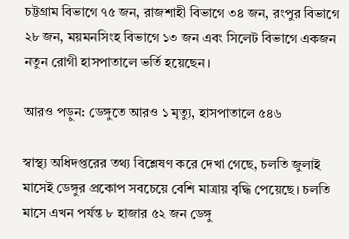চট্টগ্রাম বিভাগে ৭৫ জন, রাজশাহী বিভাগে ৩৪ জন, রংপুর বিভাগে ২৮ জন, ময়মনসিংহ বিভাগে ১৩ জন এবং সিলেট বিভাগে একজন নতুন রোগী হাসপাতালে ভর্তি হয়েছেন।

আরও পড়ুন: ডেঙ্গুতে আরও ১ মৃত্যু, হাসপাতালে ৫৪৬

স্বাস্থ্য অধিদপ্তরের তথ্য বিশ্লেষণ করে দেখা গেছে, চলতি জুলাই মাসেই ডেঙ্গুর প্রকোপ সবচেয়ে বেশি মাত্রায় বৃদ্ধি পেয়েছে। চলতি মাসে এখন পর্যন্ত ৮ হাজার ৫২ জন ডেঙ্গু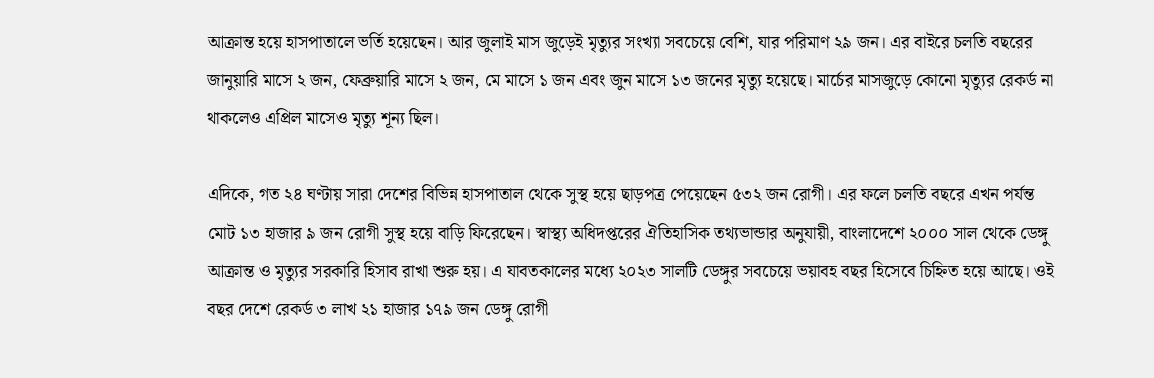আক্রান্ত হয়ে হাসপাতালে ভর্তি হয়েছেন। আর জুলাই মাস জুড়েই মৃত্যুর সংখ্যা সবচেয়ে বেশি, যার পরিমাণ ২৯ জন। এর বাইরে চলতি বছরের জানুয়ারি মাসে ২ জন, ফেব্রুয়ারি মাসে ২ জন, মে মাসে ১ জন এবং জুন মাসে ১৩ জনের মৃত্যু হয়েছে। মার্চের মাসজুড়ে কোনো মৃত্যুর রেকর্ড না থাকলেও এপ্রিল মাসেও মৃত্যু শূন্য ছিল।

এদিকে, গত ২৪ ঘণ্টায় সারা দেশের বিভিন্ন হাসপাতাল থেকে সুস্থ হয়ে ছাড়পত্র পেয়েছেন ৫৩২ জন রোগী। এর ফলে চলতি বছরে এখন পর্যন্ত মোট ১৩ হাজার ৯ জন রোগী সুস্থ হয়ে বাড়ি ফিরেছেন। স্বাস্থ্য অধিদপ্তরের ঐতিহাসিক তথ্যভান্ডার অনুযায়ী, বাংলাদেশে ২০০০ সাল থেকে ডেঙ্গু আক্রান্ত ও মৃত্যুর সরকারি হিসাব রাখা শুরু হয়। এ যাবতকালের মধ্যে ২০২৩ সালটি ডেঙ্গুর সবচেয়ে ভয়াবহ বছর হিসেবে চিহ্নিত হয়ে আছে। ওই বছর দেশে রেকর্ড ৩ লাখ ২১ হাজার ১৭৯ জন ডেঙ্গু রোগী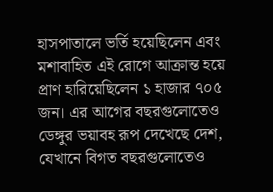হাসপাতালে ভর্তি হয়েছিলেন এবং মশাবাহিত এই রোগে আক্রান্ত হয়ে প্রাণ হারিয়েছিলেন ১ হাজার ৭০৫ জন। এর আগের বছরগুলোতেও ডেঙ্গুর ভয়াবহ রূপ দেখেছে দেশ, যেখানে বিগত বছরগুলোতেও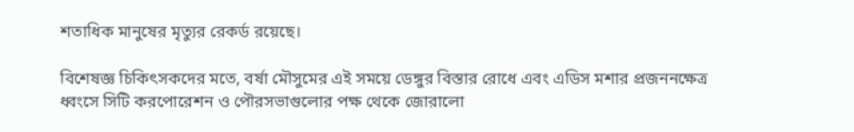শতাধিক মানুষের মৃত্যুর রেকর্ড রয়েছে।

বিশেষজ্ঞ চিকিৎসকদের মতে, বর্ষা মৌসুমের এই সময়ে ডেঙ্গুর বিস্তার রোধে এবং এডিস মশার প্রজননক্ষেত্র ধ্বংসে সিটি করপোরেশন ও পৌরসভাগুলোর পক্ষ থেকে জোরালো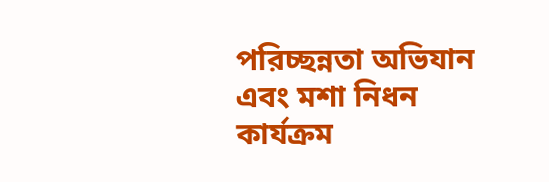পরিচ্ছন্নতা অভিযান এবং মশা নিধন কার্যক্রম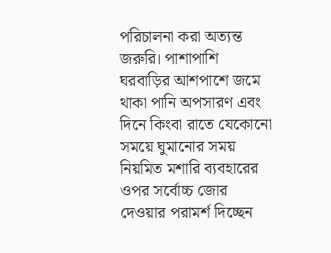পরিচালনা করা অত্যন্ত জরুরি। পাশাপাশি ঘরবাড়ির আশপাশে জমে থাকা পানি অপসারণ এবং দিনে কিংবা রাতে যেকোনো সময়ে ঘুমানোর সময় নিয়মিত মশারি ব্যবহারের ওপর সর্বোচ্চ জোর দেওয়ার পরামর্শ দিচ্ছেন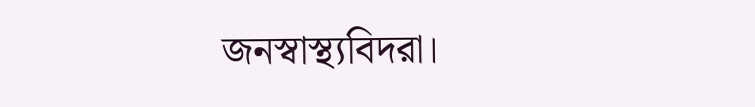জনস্বাস্থ্যবিদরা।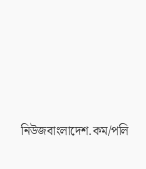নিউজবাংলাদেশ.কম/পলি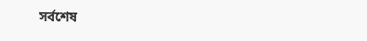সর্বশেষ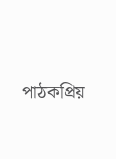পাঠকপ্রিয়